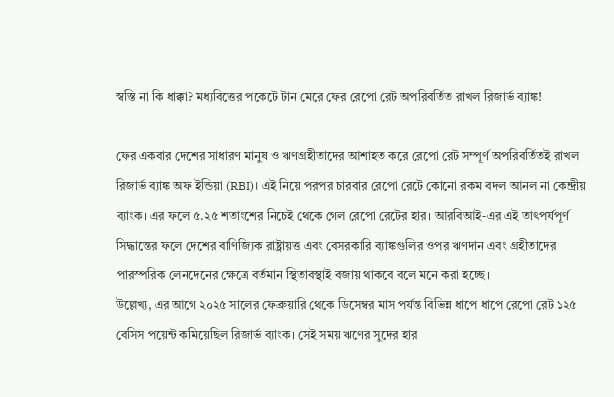স্বস্তি না কি ধাক্কা? মধ্যবিত্তের পকেটে টান মেরে ফের রেপো রেট অপরিবর্তিত রাখল রিজার্ভ ব্যাঙ্ক!

ফের একবার দেশের সাধারণ মানুষ ও ঋণগ্রহীতাদের আশাহত করে রেপো রেট সম্পূর্ণ অপরিবর্তিতই রাখল রিজার্ভ ব্যাঙ্ক অফ ইন্ডিয়া (RBI)। এই নিয়ে পরপর চারবার রেপো রেটে কোনো রকম বদল আনল না কেন্দ্রীয় ব্যাংক। এর ফলে ৫.২৫ শতাংশের নিচেই থেকে গেল রেপো রেটের হার। আরবিআই-এর এই তাৎপর্যপূর্ণ সিদ্ধান্তের ফলে দেশের বাণিজ্যিক রাষ্ট্রায়ত্ত এবং বেসরকারি ব্যাঙ্কগুলির ওপর ঋণদান এবং গ্রহীতাদের পারস্পরিক লেনদেনের ক্ষেত্রে বর্তমান স্থিতাবস্থাই বজায় থাকবে বলে মনে করা হচ্ছে।
উল্লেখ্য, এর আগে ২০২৫ সালের ফেব্রুয়ারি থেকে ডিসেম্বর মাস পর্যন্ত বিভিন্ন ধাপে ধাপে রেপো রেট ১২৫ বেসিস পয়েন্ট কমিয়েছিল রিজার্ভ ব্যাংক। সেই সময় ঋণের সুদের হার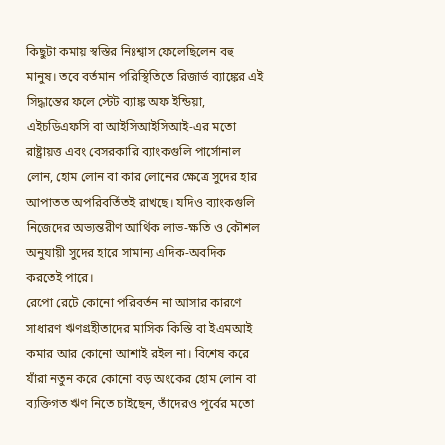কিছুটা কমায় স্বস্তির নিঃশ্বাস ফেলেছিলেন বহু মানুষ। তবে বর্তমান পরিস্থিতিতে রিজার্ভ ব্যাঙ্কের এই সিদ্ধান্তের ফলে স্টেট ব্যাঙ্ক অফ ইন্ডিয়া, এইচডিএফসি বা আইসিআইসিআই-এর মতো রাষ্ট্রায়ত্ত এবং বেসরকারি ব্যাংকগুলি পার্সোনাল লোন, হোম লোন বা কার লোনের ক্ষেত্রে সুদের হার আপাতত অপরিবর্তিতই রাখছে। যদিও ব্যাংকগুলি নিজেদের অভ্যন্তরীণ আর্থিক লাভ-ক্ষতি ও কৌশল অনুযায়ী সুদের হারে সামান্য এদিক-অবদিক করতেই পারে।
রেপো রেটে কোনো পরিবর্তন না আসার কারণে সাধারণ ঋণগ্রহীতাদের মাসিক কিস্তি বা ইএমআই কমার আর কোনো আশাই রইল না। বিশেষ করে যাঁরা নতুন করে কোনো বড় অংকের হোম লোন বা ব্যক্তিগত ঋণ নিতে চাইছেন, তাঁদেরও পূর্বের মতো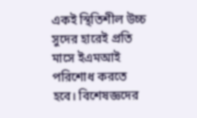একই স্থিতিশীল উচ্চ সুদের হারেই প্রতি মাসে ইএমআই পরিশোধ করতে হবে। বিশেষজ্ঞদের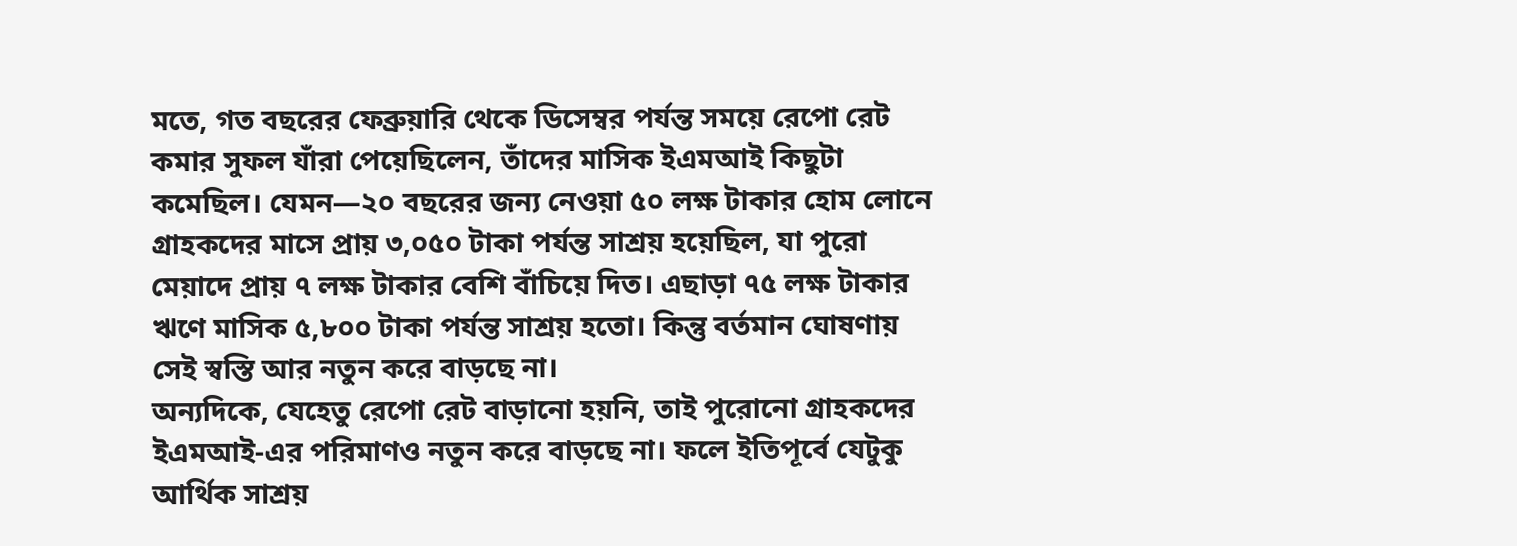মতে, গত বছরের ফেব্রুয়ারি থেকে ডিসেম্বর পর্যন্ত সময়ে রেপো রেট কমার সুফল যাঁরা পেয়েছিলেন, তাঁদের মাসিক ইএমআই কিছুটা কমেছিল। যেমন—২০ বছরের জন্য নেওয়া ৫০ লক্ষ টাকার হোম লোনে গ্রাহকদের মাসে প্রায় ৩,০৫০ টাকা পর্যন্ত সাশ্রয় হয়েছিল, যা পুরো মেয়াদে প্রায় ৭ লক্ষ টাকার বেশি বাঁচিয়ে দিত। এছাড়া ৭৫ লক্ষ টাকার ঋণে মাসিক ৫,৮০০ টাকা পর্যন্ত সাশ্রয় হতো। কিন্তু বর্তমান ঘোষণায় সেই স্বস্তি আর নতুন করে বাড়ছে না।
অন্যদিকে, যেহেতু রেপো রেট বাড়ানো হয়নি, তাই পুরোনো গ্রাহকদের ইএমআই-এর পরিমাণও নতুন করে বাড়ছে না। ফলে ইতিপূর্বে যেটুকু আর্থিক সাশ্রয়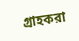গ্রাহকরা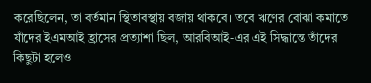করেছিলেন, তা বর্তমান স্থিতাবস্থায় বজায় থাকবে। তবে ঋণের বোঝা কমাতে যাঁদের ইএমআই হ্রাসের প্রত্যাশা ছিল, আরবিআই-এর এই সিদ্ধান্তে তাঁদের কিছুটা হলেও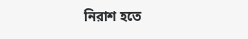নিরাশ হতে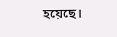হয়েছে।